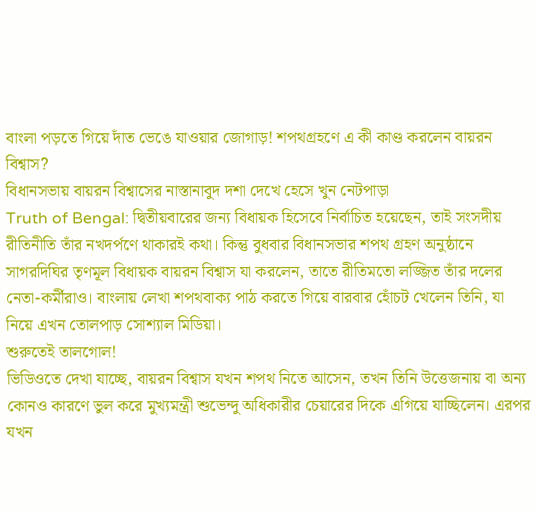বাংলা পড়তে গিয়ে দাঁত ভেঙে যাওয়ার জোগাড়! শপথগ্রহণে এ কী কাণ্ড করলেন বায়রন বিশ্বাস?
বিধানসভায় বায়রন বিশ্বাসের নাস্তানাবুদ দশা দেখে হেসে খুন নেটপাড়া
Truth of Bengal: দ্বিতীয়বারের জন্য বিধায়ক হিসেবে নির্বাচিত হয়েছেন, তাই সংসদীয় রীতিনীতি তাঁর নখদর্পণে থাকারই কথা। কিন্তু বুধবার বিধানসভার শপথ গ্রহণ অনুষ্ঠানে সাগরদিঘির তৃণমূল বিধায়ক বায়রন বিশ্বাস যা করলেন, তাতে রীতিমতো লজ্জিত তাঁর দলের নেতা-কর্মীরাও। বাংলায় লেখা শপথবাক্য পাঠ করতে গিয়ে বারবার হোঁচট খেলেন তিনি, যা নিয়ে এখন তোলপাড় সোশ্যাল মিডিয়া।
শুরুতেই তালগোল!
ভিডিওতে দেখা যাচ্ছে, বায়রন বিশ্বাস যখন শপথ নিতে আসেন, তখন তিনি উত্তেজনায় বা অন্য কোনও কারণে ভুল করে মুখ্যমন্ত্রী শুভেন্দু অধিকারীর চেয়ারের দিকে এগিয়ে যাচ্ছিলেন। এরপর যখন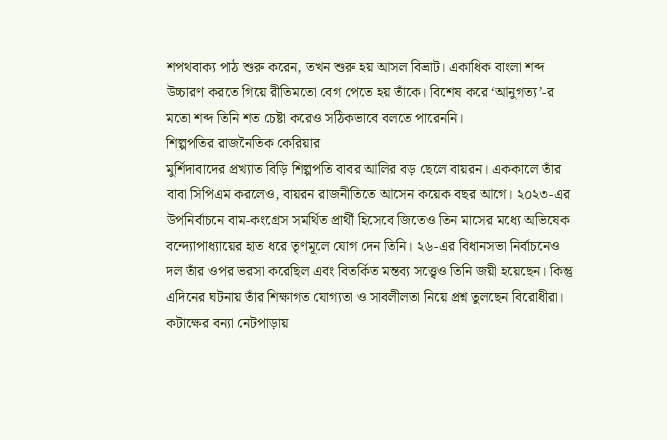শপথবাক্য পাঠ শুরু করেন, তখন শুরু হয় আসল বিভ্রাট। একাধিক বাংলা শব্দ উচ্চারণ করতে গিয়ে রীতিমতো বেগ পেতে হয় তাঁকে। বিশেষ করে ‘আনুগত্য’-র মতো শব্দ তিনি শত চেষ্টা করেও সঠিকভাবে বলতে পারেননি।
শিল্পপতির রাজনৈতিক কেরিয়ার
মুর্শিদাবাদের প্রখ্যাত বিড়ি শিল্পপতি বাবর আলির বড় ছেলে বায়রন। এককালে তাঁর বাবা সিপিএম করলেও, বায়রন রাজনীতিতে আসেন কয়েক বছর আগে। ২০২৩-এর উপনির্বাচনে বাম-কংগ্রেস সমর্থিত প্রার্থী হিসেবে জিতেও তিন মাসের মধ্যে অভিষেক বন্দ্যোপাধ্যায়ের হাত ধরে তৃণমূলে যোগ দেন তিনি। ২৬-এর বিধানসভা নির্বাচনেও দল তাঁর ওপর ভরসা করেছিল এবং বিতর্কিত মন্তব্য সত্ত্বেও তিনি জয়ী হয়েছেন। কিন্তু এদিনের ঘটনায় তাঁর শিক্ষাগত যোগ্যতা ও সাবলীলতা নিয়ে প্রশ্ন তুলছেন বিরোধীরা।
কটাক্ষের বন্যা নেটপাড়ায়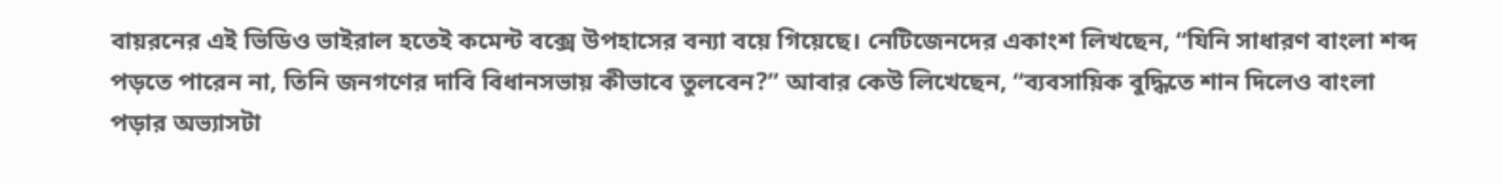বায়রনের এই ভিডিও ভাইরাল হতেই কমেন্ট বক্সে উপহাসের বন্যা বয়ে গিয়েছে। নেটিজেনদের একাংশ লিখছেন, “যিনি সাধারণ বাংলা শব্দ পড়তে পারেন না, তিনি জনগণের দাবি বিধানসভায় কীভাবে তুলবেন?” আবার কেউ লিখেছেন, “ব্যবসায়িক বুদ্ধিতে শান দিলেও বাংলা পড়ার অভ্যাসটা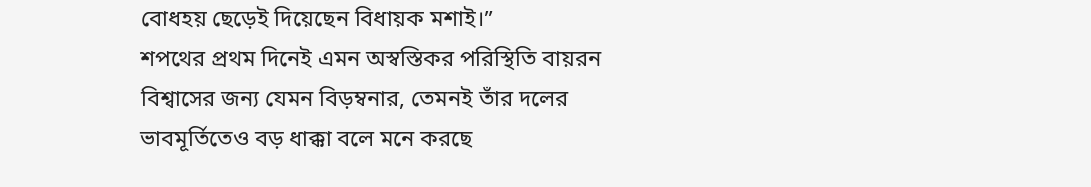বোধহয় ছেড়েই দিয়েছেন বিধায়ক মশাই।”
শপথের প্রথম দিনেই এমন অস্বস্তিকর পরিস্থিতি বায়রন বিশ্বাসের জন্য যেমন বিড়ম্বনার, তেমনই তাঁর দলের ভাবমূর্তিতেও বড় ধাক্কা বলে মনে করছে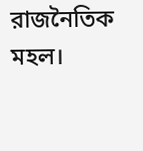রাজনৈতিক মহল।